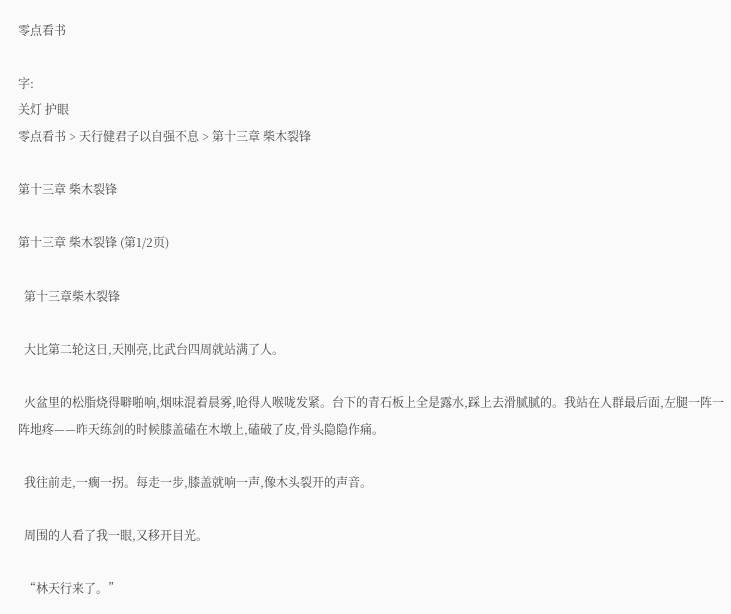零点看书

字:
关灯 护眼
零点看书 > 天行健君子以自强不息 > 第十三章 柴木裂锋

第十三章 柴木裂锋

第十三章 柴木裂锋 (第1/2页)

  第十三章柴木裂锋

  大比第二轮这日,天刚亮,比武台四周就站满了人。

  火盆里的松脂烧得噼啪响,烟味混着晨雾,呛得人喉咙发紧。台下的青石板上全是露水,踩上去滑腻腻的。我站在人群最后面,左腿一阵一阵地疼——昨天练剑的时候膝盖磕在木墩上,磕破了皮,骨头隐隐作痛。

  我往前走,一瘸一拐。每走一步,膝盖就响一声,像木头裂开的声音。

  周围的人看了我一眼,又移开目光。

  “林天行来了。”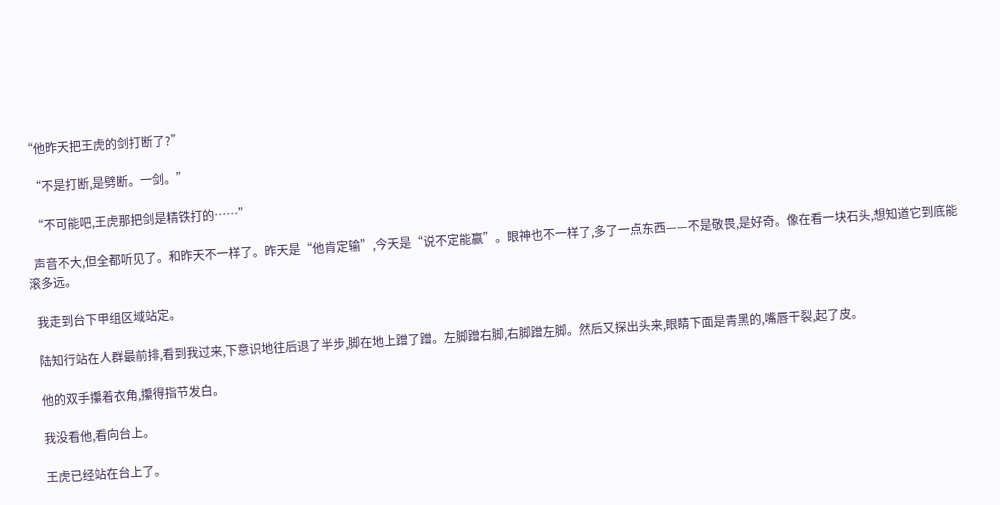“他昨天把王虎的剑打断了?”

  “不是打断,是劈断。一剑。”

  “不可能吧,王虎那把剑是精铁打的……”

  声音不大,但全都听见了。和昨天不一样了。昨天是“他肯定输”,今天是“说不定能赢”。眼神也不一样了,多了一点东西——不是敬畏,是好奇。像在看一块石头,想知道它到底能滚多远。

  我走到台下甲组区域站定。

  陆知行站在人群最前排,看到我过来,下意识地往后退了半步,脚在地上蹭了蹭。左脚蹭右脚,右脚蹭左脚。然后又探出头来,眼睛下面是青黑的,嘴唇干裂,起了皮。

  他的双手攥着衣角,攥得指节发白。

  我没看他,看向台上。

  王虎已经站在台上了。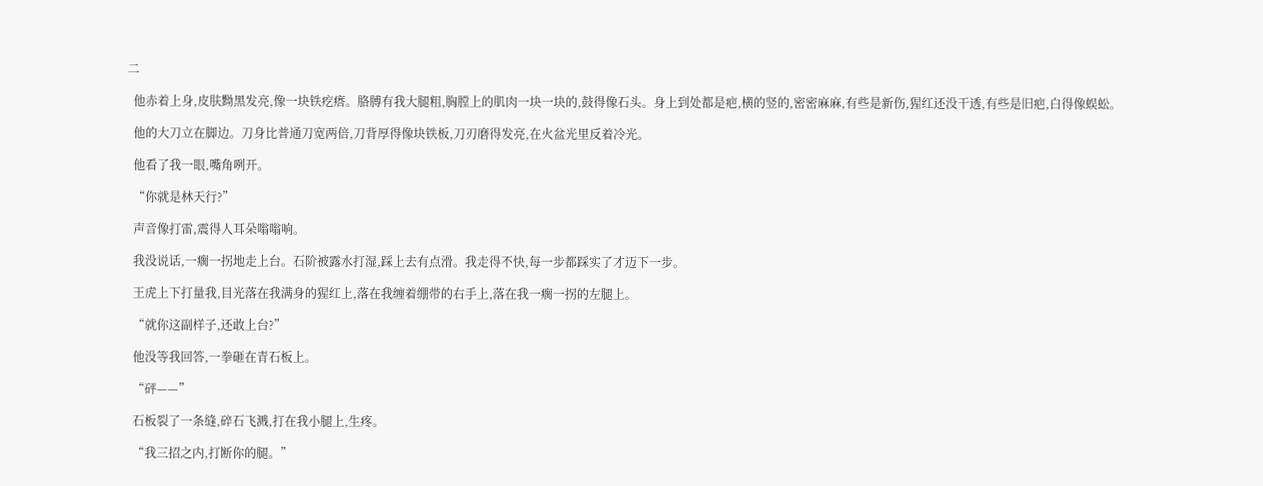二

  他赤着上身,皮肤黝黑发亮,像一块铁疙瘩。胳膊有我大腿粗,胸膛上的肌肉一块一块的,鼓得像石头。身上到处都是疤,横的竖的,密密麻麻,有些是新伤,猩红还没干透,有些是旧疤,白得像蜈蚣。

  他的大刀立在脚边。刀身比普通刀宽两倍,刀背厚得像块铁板,刀刃磨得发亮,在火盆光里反着冷光。

  他看了我一眼,嘴角咧开。

  “你就是林天行?”

  声音像打雷,震得人耳朵嗡嗡响。

  我没说话,一瘸一拐地走上台。石阶被露水打湿,踩上去有点滑。我走得不快,每一步都踩实了才迈下一步。

  王虎上下打量我,目光落在我满身的猩红上,落在我缠着绷带的右手上,落在我一瘸一拐的左腿上。

  “就你这副样子,还敢上台?”

  他没等我回答,一拳砸在青石板上。

  “砰——”

  石板裂了一条缝,碎石飞溅,打在我小腿上,生疼。

  “我三招之内,打断你的腿。”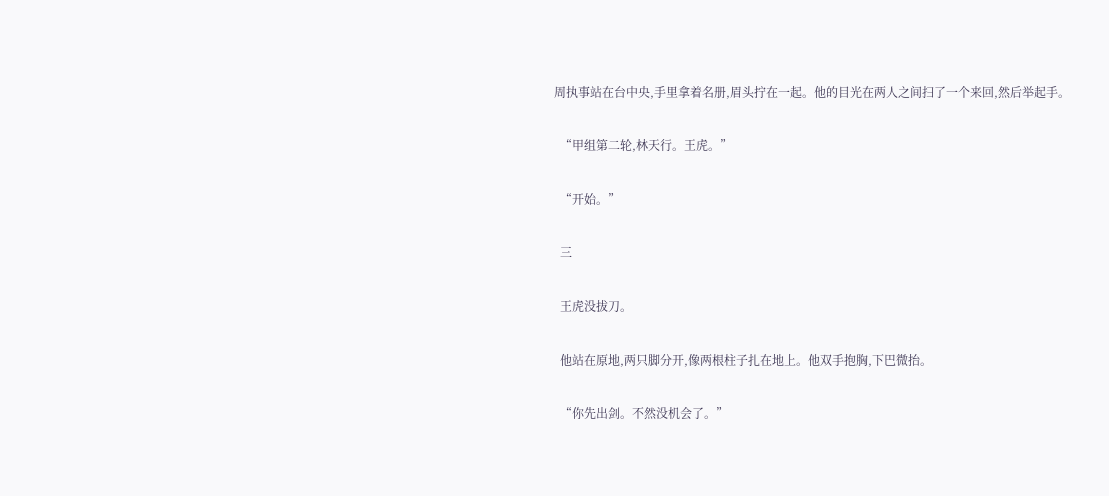周执事站在台中央,手里拿着名册,眉头拧在一起。他的目光在两人之间扫了一个来回,然后举起手。

  “甲组第二轮,林天行。王虎。”

  “开始。”

  三

  王虎没拔刀。

  他站在原地,两只脚分开,像两根柱子扎在地上。他双手抱胸,下巴微抬。

  “你先出剑。不然没机会了。”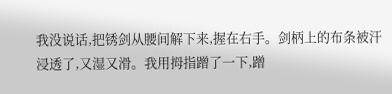我没说话,把锈剑从腰间解下来,握在右手。剑柄上的布条被汗浸透了,又湿又滑。我用拇指蹭了一下,蹭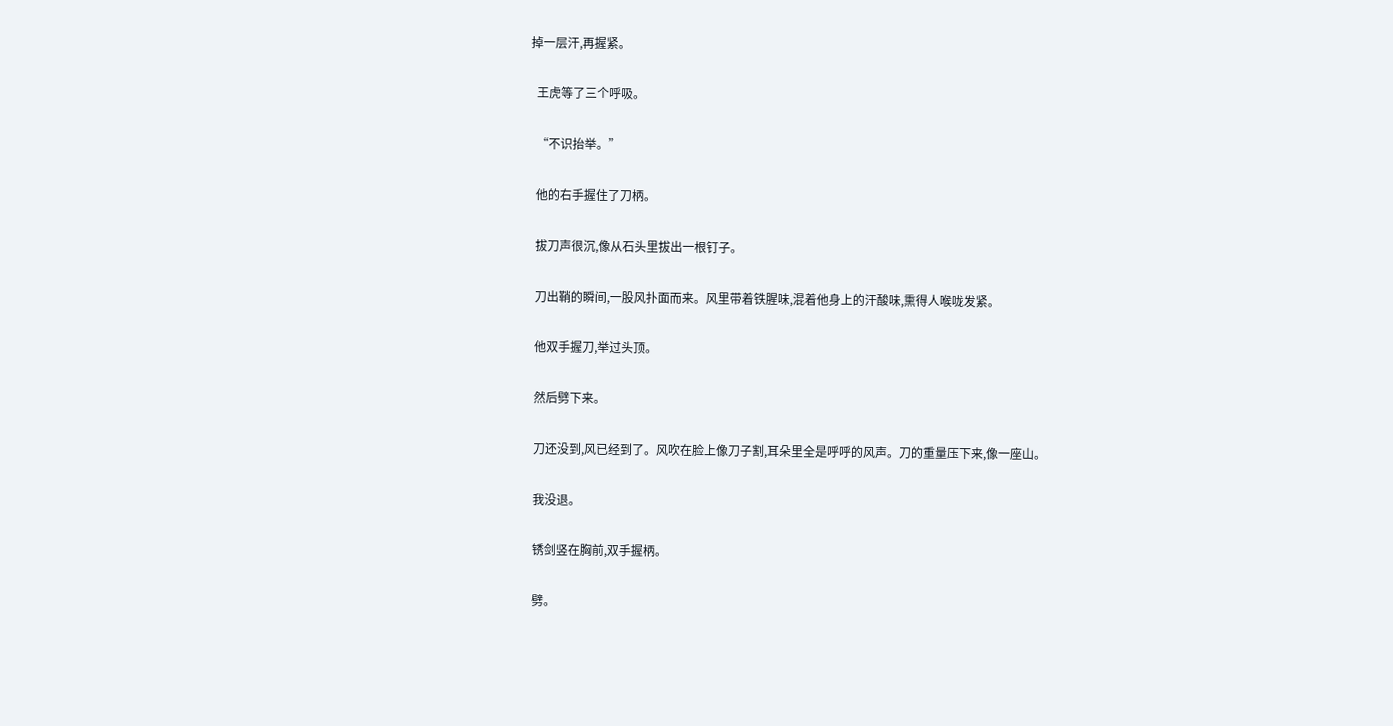掉一层汗,再握紧。

  王虎等了三个呼吸。

  “不识抬举。”

  他的右手握住了刀柄。

  拔刀声很沉,像从石头里拔出一根钉子。

  刀出鞘的瞬间,一股风扑面而来。风里带着铁腥味,混着他身上的汗酸味,熏得人喉咙发紧。

  他双手握刀,举过头顶。

  然后劈下来。

  刀还没到,风已经到了。风吹在脸上像刀子割,耳朵里全是呼呼的风声。刀的重量压下来,像一座山。

  我没退。

  锈剑竖在胸前,双手握柄。

  劈。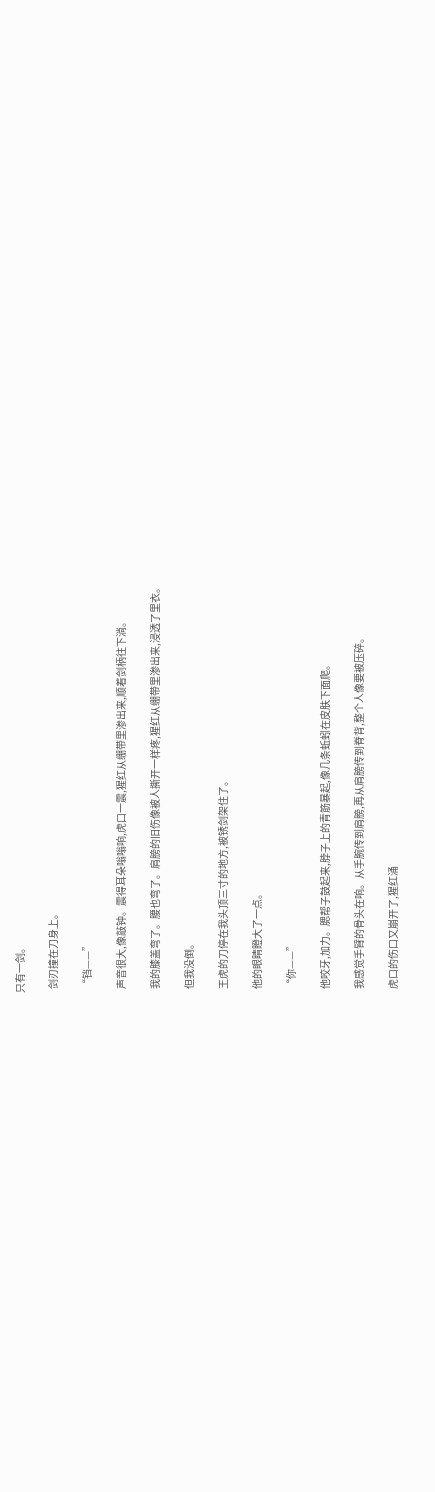只有一剑。

  剑刃撞在刀身上。

  “铛——”

  声音很大,像敲钟。震得耳朵嗡嗡响,虎口一震,猩红从绷带里渗出来,顺着剑柄往下淌。

  我的膝盖弯了。腰也弯了。肩膀的旧伤像被人撕开一样疼,猩红从绷带里渗出来,浸透了里衣。

  但我没倒。

  王虎的刀停在我头顶三寸的地方,被锈剑架住了。

  他的眼睛瞪大了一点。

  “你——”

  他咬牙,加力。腮帮子鼓起来,脖子上的青筋暴起,像几条蚯蚓在皮肤下面爬。

  我感觉手臂的骨头在响。从手腕传到肩膀,再从肩膀传到脊背,整个人像要被压碎。

  虎口的伤口又崩开了,猩红涌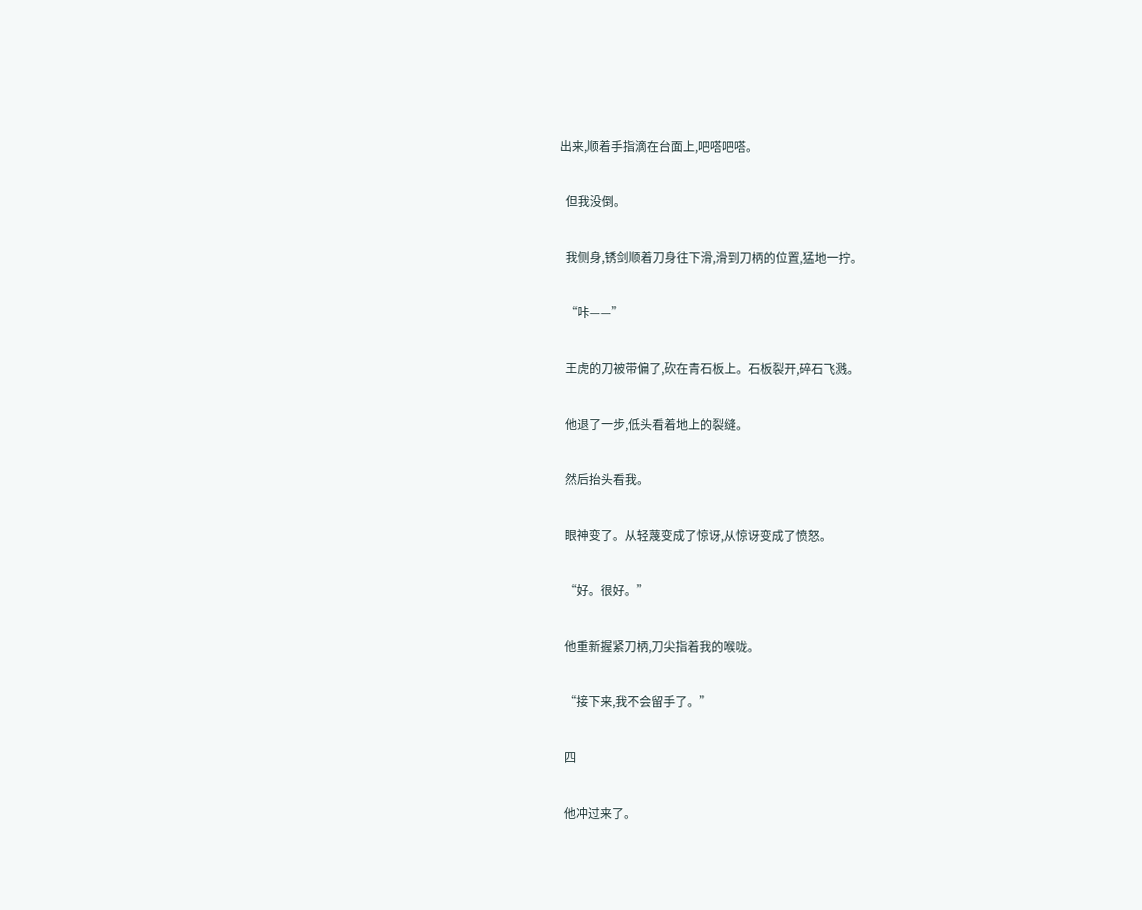出来,顺着手指滴在台面上,吧嗒吧嗒。

  但我没倒。

  我侧身,锈剑顺着刀身往下滑,滑到刀柄的位置,猛地一拧。

  “咔——”

  王虎的刀被带偏了,砍在青石板上。石板裂开,碎石飞溅。

  他退了一步,低头看着地上的裂缝。

  然后抬头看我。

  眼神变了。从轻蔑变成了惊讶,从惊讶变成了愤怒。

  “好。很好。”

  他重新握紧刀柄,刀尖指着我的喉咙。

  “接下来,我不会留手了。”

  四

  他冲过来了。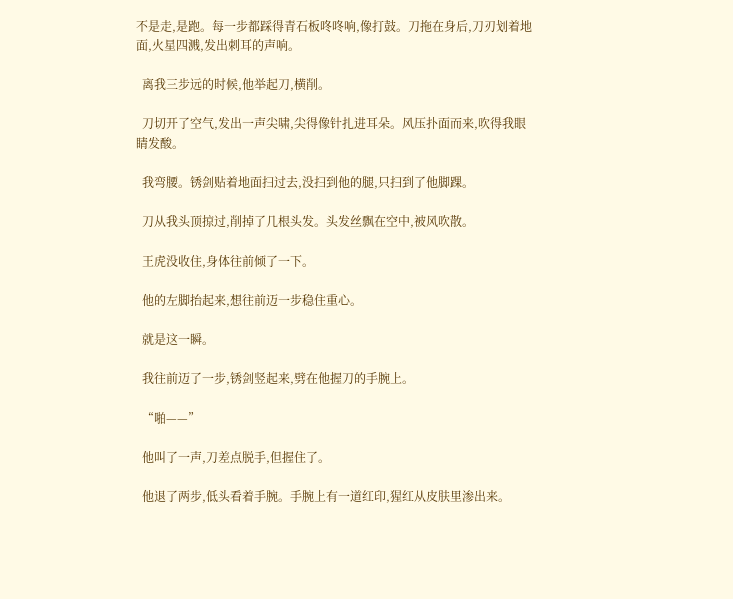不是走,是跑。每一步都踩得青石板咚咚响,像打鼓。刀拖在身后,刀刃划着地面,火星四溅,发出刺耳的声响。

  离我三步远的时候,他举起刀,横削。

  刀切开了空气,发出一声尖啸,尖得像针扎进耳朵。风压扑面而来,吹得我眼睛发酸。

  我弯腰。锈剑贴着地面扫过去,没扫到他的腿,只扫到了他脚踝。

  刀从我头顶掠过,削掉了几根头发。头发丝飘在空中,被风吹散。

  王虎没收住,身体往前倾了一下。

  他的左脚抬起来,想往前迈一步稳住重心。

  就是这一瞬。

  我往前迈了一步,锈剑竖起来,劈在他握刀的手腕上。

  “啪——”

  他叫了一声,刀差点脱手,但握住了。

  他退了两步,低头看着手腕。手腕上有一道红印,猩红从皮肤里渗出来。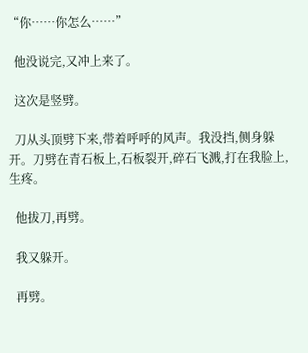“你……你怎么……”

  他没说完,又冲上来了。

  这次是竖劈。

  刀从头顶劈下来,带着呼呼的风声。我没挡,侧身躲开。刀劈在青石板上,石板裂开,碎石飞溅,打在我脸上,生疼。

  他拔刀,再劈。

  我又躲开。

  再劈。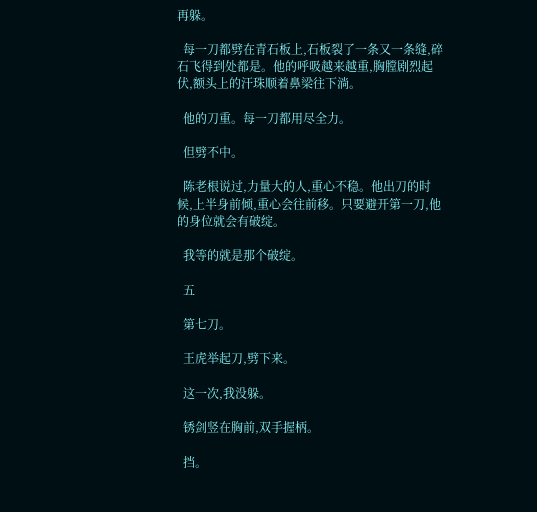再躲。

  每一刀都劈在青石板上,石板裂了一条又一条缝,碎石飞得到处都是。他的呼吸越来越重,胸膛剧烈起伏,额头上的汗珠顺着鼻梁往下淌。

  他的刀重。每一刀都用尽全力。

  但劈不中。

  陈老根说过,力量大的人,重心不稳。他出刀的时候,上半身前倾,重心会往前移。只要避开第一刀,他的身位就会有破绽。

  我等的就是那个破绽。

  五

  第七刀。

  王虎举起刀,劈下来。

  这一次,我没躲。

  锈剑竖在胸前,双手握柄。

  挡。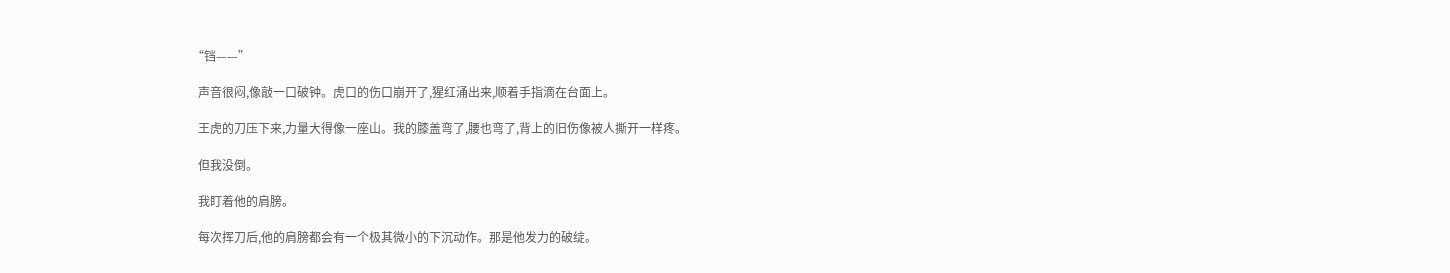“铛——”

  声音很闷,像敲一口破钟。虎口的伤口崩开了,猩红涌出来,顺着手指滴在台面上。

  王虎的刀压下来,力量大得像一座山。我的膝盖弯了,腰也弯了,背上的旧伤像被人撕开一样疼。

  但我没倒。

  我盯着他的肩膀。

  每次挥刀后,他的肩膀都会有一个极其微小的下沉动作。那是他发力的破绽。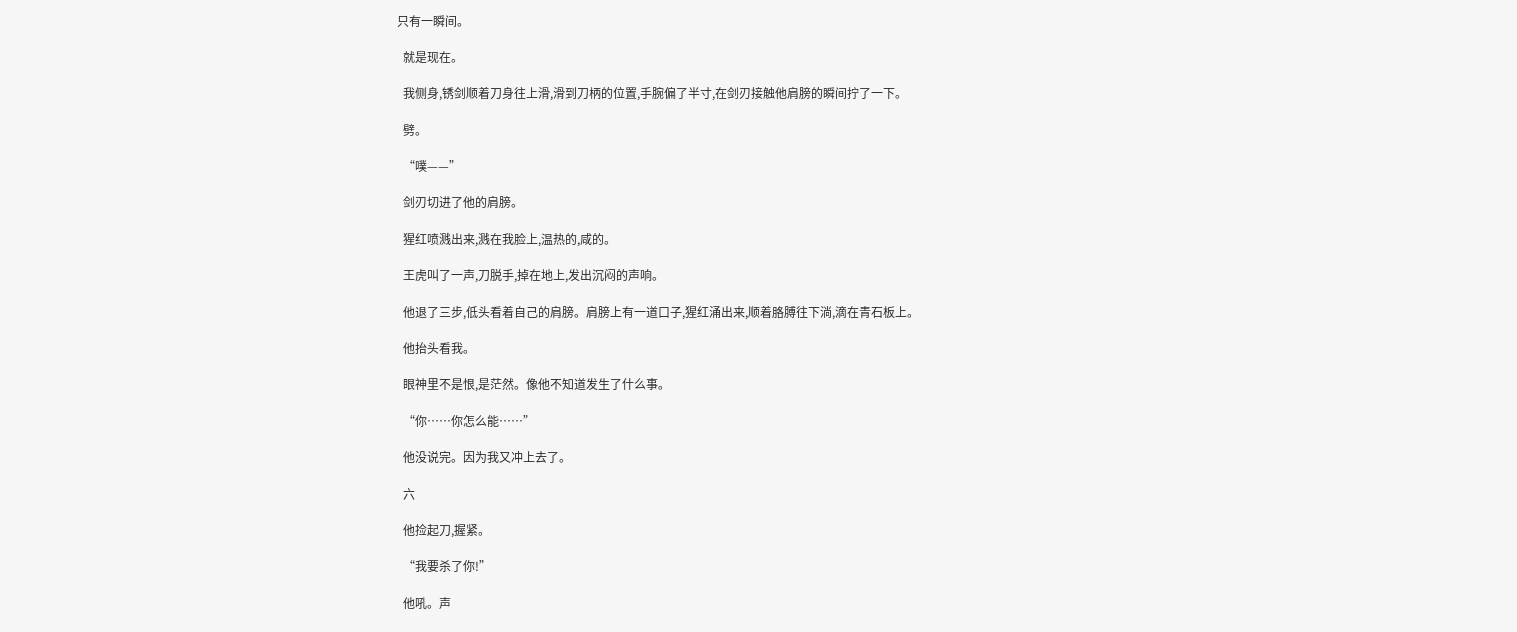只有一瞬间。

  就是现在。

  我侧身,锈剑顺着刀身往上滑,滑到刀柄的位置,手腕偏了半寸,在剑刃接触他肩膀的瞬间拧了一下。

  劈。

  “噗——”

  剑刃切进了他的肩膀。

  猩红喷溅出来,溅在我脸上,温热的,咸的。

  王虎叫了一声,刀脱手,掉在地上,发出沉闷的声响。

  他退了三步,低头看着自己的肩膀。肩膀上有一道口子,猩红涌出来,顺着胳膊往下淌,滴在青石板上。

  他抬头看我。

  眼神里不是恨,是茫然。像他不知道发生了什么事。

  “你……你怎么能……”

  他没说完。因为我又冲上去了。

  六

  他捡起刀,握紧。

  “我要杀了你!”

  他吼。声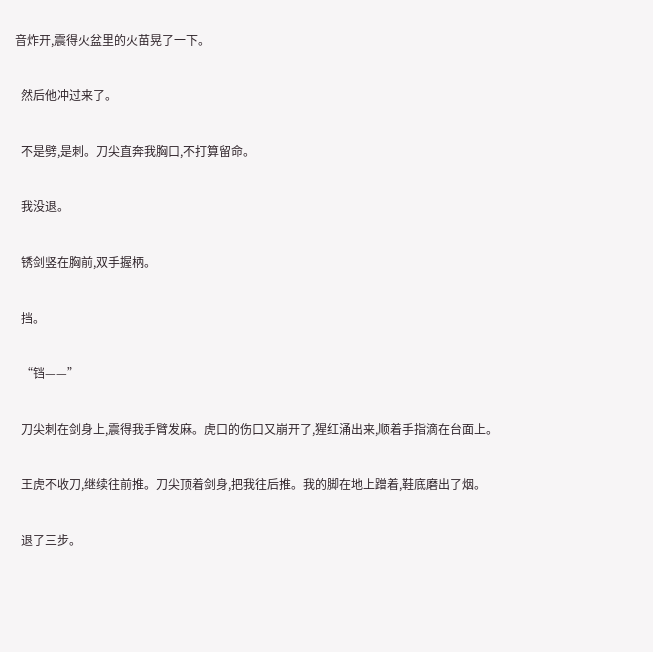音炸开,震得火盆里的火苗晃了一下。

  然后他冲过来了。

  不是劈,是刺。刀尖直奔我胸口,不打算留命。

  我没退。

  锈剑竖在胸前,双手握柄。

  挡。

  “铛——”

  刀尖刺在剑身上,震得我手臂发麻。虎口的伤口又崩开了,猩红涌出来,顺着手指滴在台面上。

  王虎不收刀,继续往前推。刀尖顶着剑身,把我往后推。我的脚在地上蹭着,鞋底磨出了烟。

  退了三步。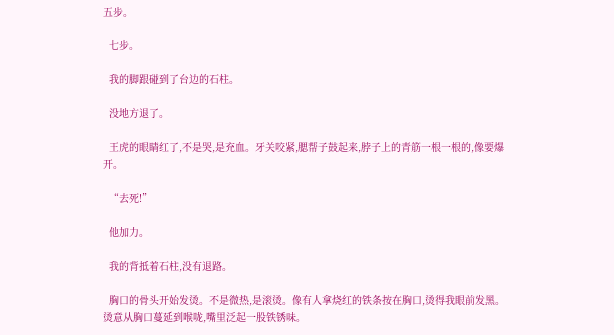五步。

  七步。

  我的脚跟碰到了台边的石柱。

  没地方退了。

  王虎的眼睛红了,不是哭,是充血。牙关咬紧,腮帮子鼓起来,脖子上的青筋一根一根的,像要爆开。

  “去死!”

  他加力。

  我的背抵着石柱,没有退路。

  胸口的骨头开始发烫。不是微热,是滚烫。像有人拿烧红的铁条按在胸口,烫得我眼前发黑。烫意从胸口蔓延到喉咙,嘴里泛起一股铁锈味。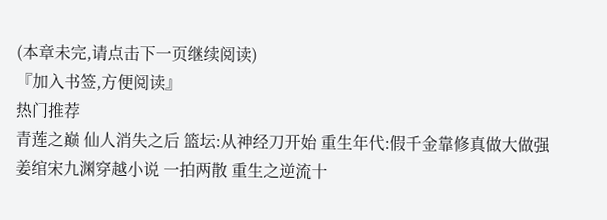(本章未完,请点击下一页继续阅读)
『加入书签,方便阅读』
热门推荐
青莲之巅 仙人消失之后 篮坛:从神经刀开始 重生年代:假千金靠修真做大做强 姜绾宋九渊穿越小说 一拍两散 重生之逆流十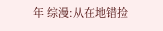年 综漫:从在地错捡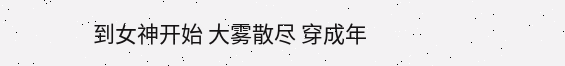到女神开始 大雾散尽 穿成年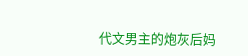代文男主的炮灰后妈